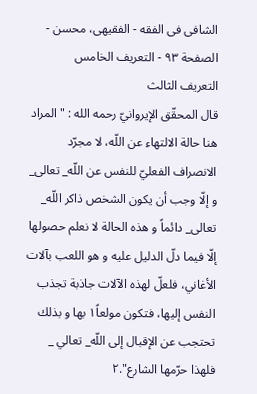الشافی فی الفقه - الفقیهی، محسن - الصفحة ٩٣ - التعريف الخامس
التعريف الثالث
قال المحقّق الإيروانيّ رحمه الله : "المراد هنا حالة الالتهاء عن اللّه، لا مجرّد الانصراف الفعليّ للنفس عن اللّه_ تعالى_ و إلّا وجب أن يكون الشخص ذاكر اللّه_ تعالى_ دائماً و هذه الحالة لا نعلم حصولها إلّا فيما دلّ الدليل عليه و هو اللعب بآلات الأغاني، فلعلّ لهذه الآلات جاذبة تجذب النفس إليها، فتكون مولعاً١ بها و بذلك تحتجب عن الإقبال إلى اللّه_ تعالي _ فلهذا حرّمها الشارع".٢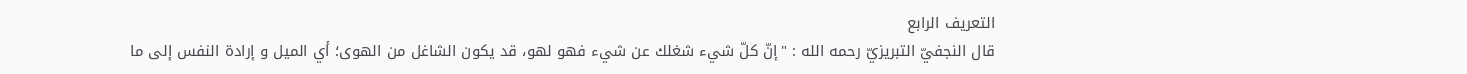التعريف الرابع
قال النجفيّ التبريزيّ رحمه الله : "إنّ كلّ شيء شغلك عن شيء فهو لهو، قد يكون الشاغل من الهوى؛ أي الميل و إرادة النفس إلى ما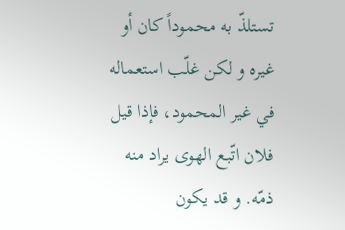تستلذّ به محموداً كان أو غيره و لكن غلّب استعماله في غير المحمود، فإذا قيل فلان اتّبع الهوى يراد منه ذمّه. و قد يكون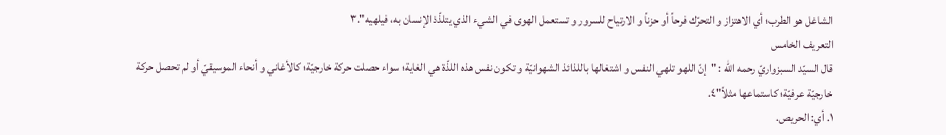الشاغل هو الطرب؛ أي الاهتزاز و التحرّك فرحاً أو حزناً و الارتياح للسرور و تستعمل الهوى في الشيء الذي يتلذّذ الإنسان به، فيلهيه".٣
التعريف الخامس
قال السيّد السبزواريّ رحمه الله : "إنّ اللهو تلهي النفس و اشتغالها باللذائذ الشهوانيّة و تكون نفس هذه اللذّة هي الغاية؛ سواء حصلت حركة خارجيّة؛ كالأغاني و أنحاء الموسيقيّ أو لم تحصل حركة خارجيّة عرفيّة؛ كاستماعها مثلاً"٤.
١. أي: الحريص.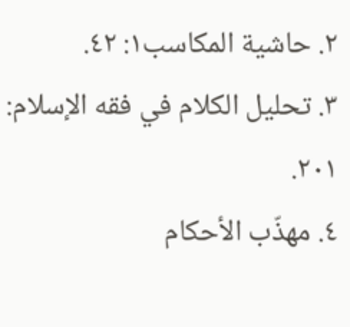٢. حاشية المکاسب١: ٤٢.
٣. تحليل الكلام في فقه الإسلام: ٢٠١.
٤. مهذّب الأحكام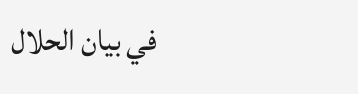في بيان الحلال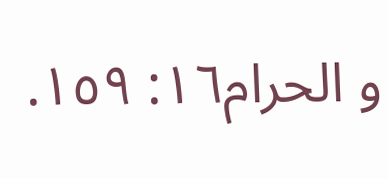و الحرام١٦: ١٥٩.